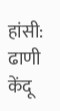हांसी: ढाणी केंदू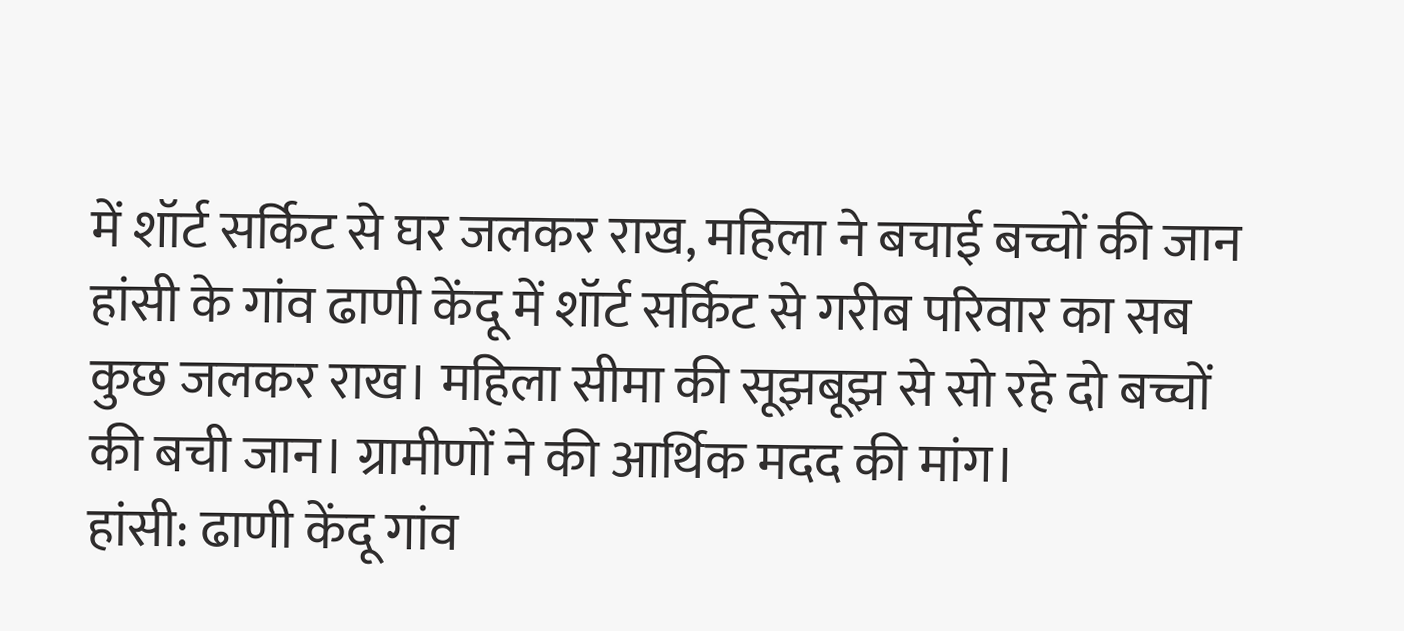में शॉर्ट सर्किट से घर जलकर राख, महिला ने बचाई बच्चों की जान
हांसी के गांव ढाणी केंदू में शॉर्ट सर्किट से गरीब परिवार का सब कुछ जलकर राख। महिला सीमा की सूझबूझ से सो रहे दो बच्चों की बची जान। ग्रामीणों ने की आर्थिक मदद की मांग।
हांसी: ढाणी केंदू गांव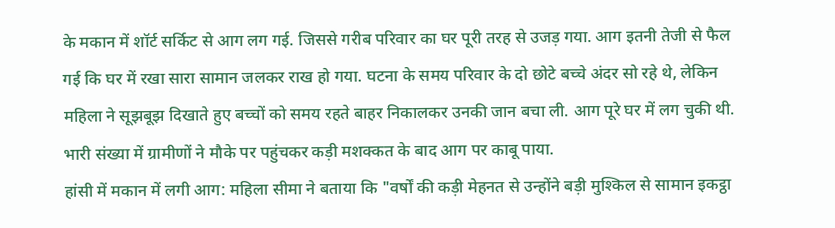के मकान में शॉर्ट सर्किट से आग लग गई. जिससे गरीब परिवार का घर पूरी तरह से उजड़ गया. आग इतनी तेजी से फैल गई कि घर में रखा सारा सामान जलकर राख हो गया. घटना के समय परिवार के दो छोटे बच्चे अंदर सो रहे थे, लेकिन महिला ने सूझबूझ दिखाते हुए बच्चों को समय रहते बाहर निकालकर उनकी जान बचा ली. आग पूरे घर में लग चुकी थी. भारी संख्या में ग्रामीणों ने मौके पर पहुंचकर कड़ी मशक्कत के बाद आग पर काबू पाया.
हांसी में मकान में लगी आग: महिला सीमा ने बताया कि "वर्षों की कड़ी मेहनत से उन्होंने बड़ी मुश्किल से सामान इकट्ठा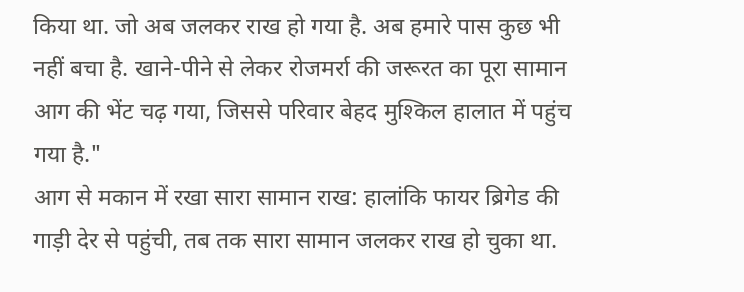किया था. जो अब जलकर राख हो गया है. अब हमारे पास कुछ भी नहीं बचा है. खाने-पीने से लेकर रोजमर्रा की जरूरत का पूरा सामान आग की भेंट चढ़ गया, जिससे परिवार बेहद मुश्किल हालात में पहुंच गया है."
आग से मकान में रखा सारा सामान राख: हालांकि फायर ब्रिगेड की गाड़ी देर से पहुंची, तब तक सारा सामान जलकर राख हो चुका था.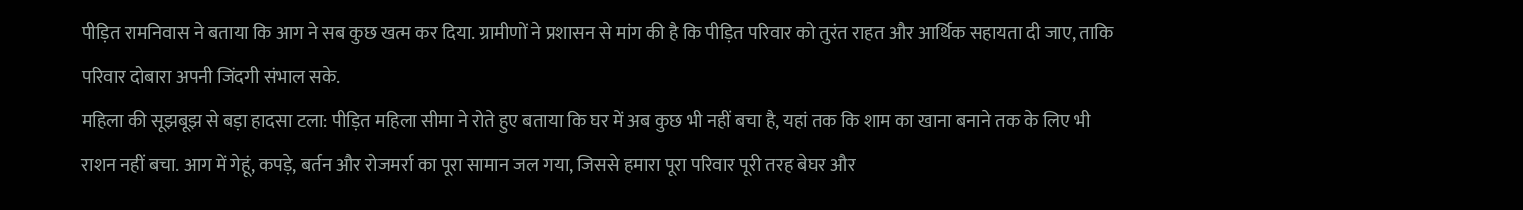पीड़ित रामनिवास ने बताया कि आग ने सब कुछ खत्म कर दिया. ग्रामीणों ने प्रशासन से मांग की है कि पीड़ित परिवार को तुरंत राहत और आर्थिक सहायता दी जाए, ताकि परिवार दोबारा अपनी जिंदगी संभाल सके.
महिला की सूझबूझ से बड़ा हादसा टला: पीड़ित महिला सीमा ने रोते हुए बताया कि घर में अब कुछ भी नहीं बचा है, यहां तक कि शाम का खाना बनाने तक के लिए भी राशन नहीं बचा. आग में गेहूं, कपड़े, बर्तन और रोजमर्रा का पूरा सामान जल गया, जिससे हमारा पूरा परिवार पूरी तरह बेघर और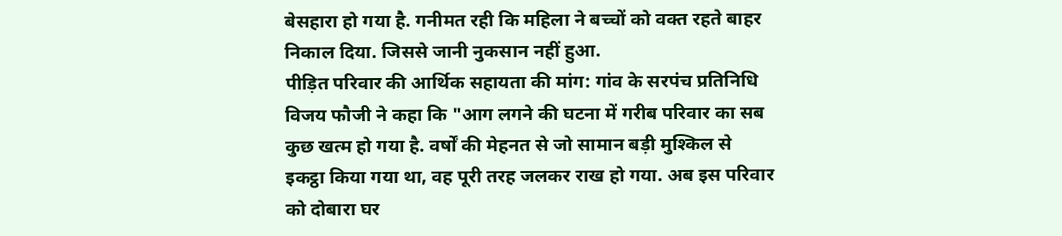बेसहारा हो गया है. गनीमत रही कि महिला ने बच्चों को वक्त रहते बाहर निकाल दिया. जिससे जानी नुकसान नहीं हुआ.
पीड़ित परिवार की आर्थिक सहायता की मांग: गांव के सरपंच प्रतिनिधि विजय फौजी ने कहा कि "आग लगने की घटना में गरीब परिवार का सब कुछ खत्म हो गया है. वर्षों की मेहनत से जो सामान बड़ी मुश्किल से इकट्ठा किया गया था, वह पूरी तरह जलकर राख हो गया. अब इस परिवार को दोबारा घर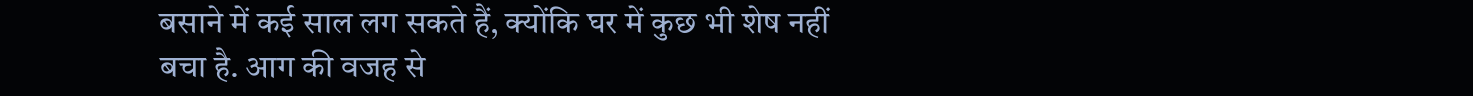बसाने में कई साल लग सकते हैं, क्योंकि घर में कुछ भी शेष नहीं बचा है. आग की वजह से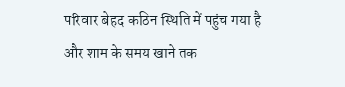परिवार बेहद कठिन स्थिति में पहुंच गया है और शाम के समय खाने तक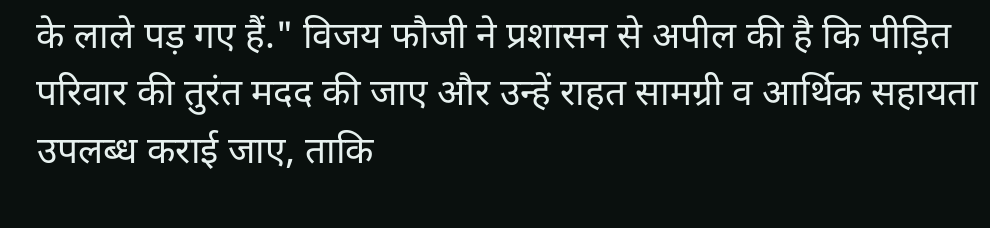के लाले पड़ गए हैं." विजय फौजी ने प्रशासन से अपील की है कि पीड़ित परिवार की तुरंत मदद की जाए और उन्हें राहत सामग्री व आर्थिक सहायता उपलब्ध कराई जाए, ताकि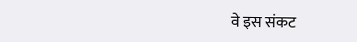वे इस संकट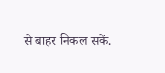से बाहर निकल सकें.